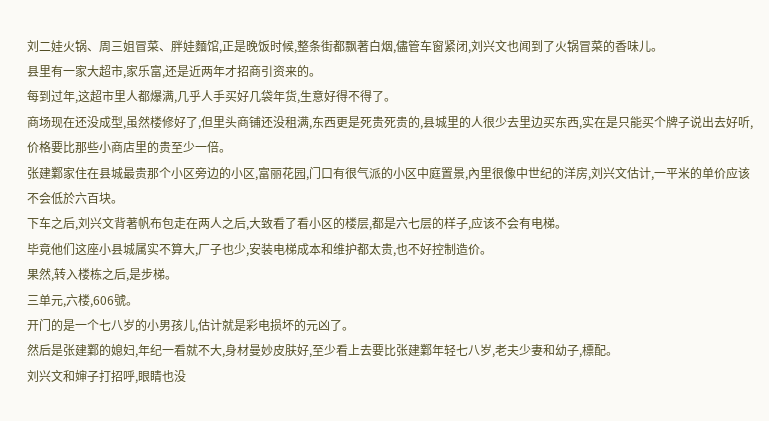刘二娃火锅、周三姐冒菜、胖娃麵馆,正是晚饭时候,整条街都飘著白烟,儘管车窗紧闭,刘兴文也闻到了火锅冒菜的香味儿。
县里有一家大超市,家乐富,还是近两年才招商引资来的。
每到过年,这超市里人都爆满,几乎人手买好几袋年货,生意好得不得了。
商场现在还没成型,虽然楼修好了,但里头商铺还没租满,东西更是死贵死贵的,县城里的人很少去里边买东西,实在是只能买个牌子说出去好听,价格要比那些小商店里的贵至少一倍。
张建鄴家住在县城最贵那个小区旁边的小区,富丽花园,门口有很气派的小区中庭置景,內里很像中世纪的洋房,刘兴文估计,一平米的单价应该不会低於六百块。
下车之后,刘兴文背著帆布包走在两人之后,大致看了看小区的楼层,都是六七层的样子,应该不会有电梯。
毕竟他们这座小县城属实不算大,厂子也少,安装电梯成本和维护都太贵,也不好控制造价。
果然,转入楼栋之后,是步梯。
三单元,六楼,606號。
开门的是一个七八岁的小男孩儿,估计就是彩电损坏的元凶了。
然后是张建鄴的媳妇,年纪一看就不大,身材曼妙皮肤好,至少看上去要比张建鄴年轻七八岁,老夫少妻和幼子,標配。
刘兴文和婶子打招呼,眼睛也没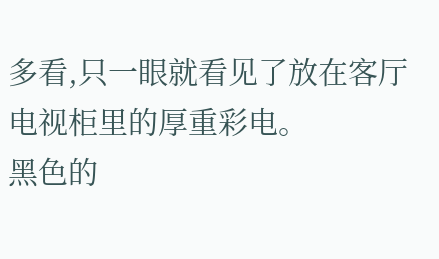多看,只一眼就看见了放在客厅电视柜里的厚重彩电。
黑色的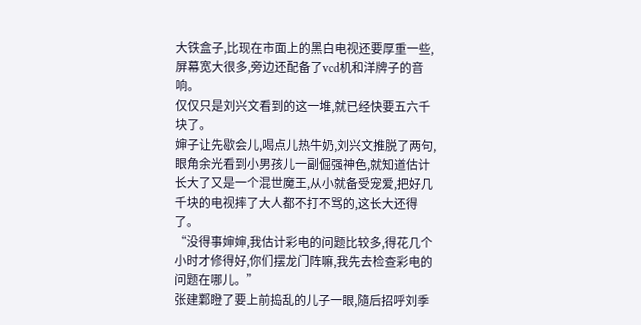大铁盒子,比现在市面上的黑白电视还要厚重一些,屏幕宽大很多,旁边还配备了vcd机和洋牌子的音响。
仅仅只是刘兴文看到的这一堆,就已经快要五六千块了。
婶子让先歇会儿,喝点儿热牛奶,刘兴文推脱了两句,眼角余光看到小男孩儿一副倔强神色,就知道估计长大了又是一个混世魔王,从小就备受宠爱,把好几千块的电视摔了大人都不打不骂的,这长大还得了。
“没得事婶婶,我估计彩电的问题比较多,得花几个小时才修得好,你们摆龙门阵嘛,我先去检查彩电的问题在哪儿。”
张建鄴瞪了要上前捣乱的儿子一眼,隨后招呼刘季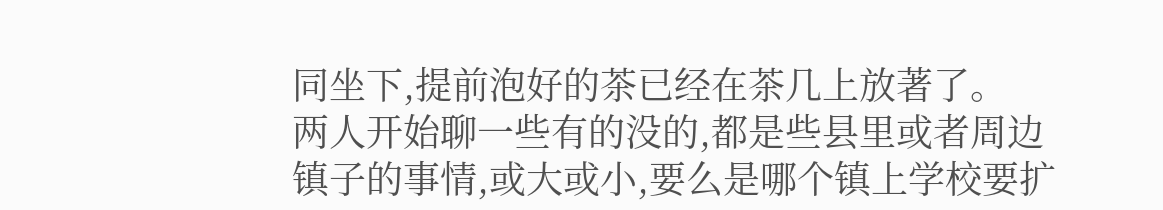同坐下,提前泡好的茶已经在茶几上放著了。
两人开始聊一些有的没的,都是些县里或者周边镇子的事情,或大或小,要么是哪个镇上学校要扩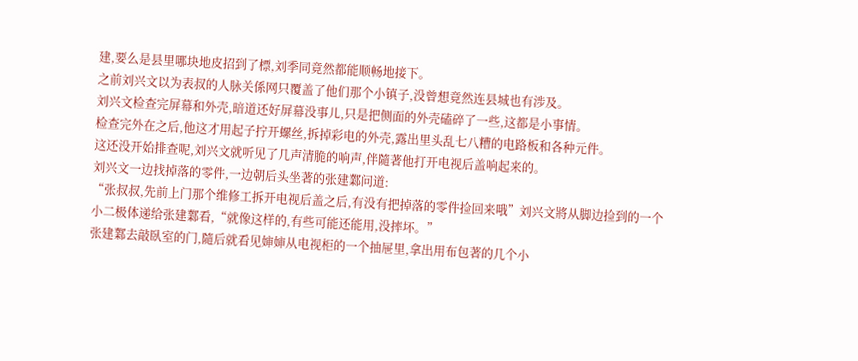建,要么是县里哪块地皮招到了標,刘季同竟然都能顺畅地接下。
之前刘兴文以为表叔的人脉关係网只覆盖了他们那个小镇子,没曾想竟然连县城也有涉及。
刘兴文检查完屏幕和外壳,暗道还好屏幕没事儿,只是把侧面的外壳磕碎了一些,这都是小事情。
检查完外在之后,他这才用起子拧开螺丝,拆掉彩电的外壳,露出里头乱七八糟的电路板和各种元件。
这还没开始排查呢,刘兴文就听见了几声清脆的响声,伴隨著他打开电视后盖响起来的。
刘兴文一边找掉落的零件,一边朝后头坐著的张建鄴问道:
“张叔叔,先前上门那个维修工拆开电视后盖之后,有没有把掉落的零件捡回来哦”刘兴文將从脚边捡到的一个小二极体递给张建鄴看,“就像这样的,有些可能还能用,没摔坏。”
张建鄴去敲臥室的门,隨后就看见婶婶从电视柜的一个抽屉里,拿出用布包著的几个小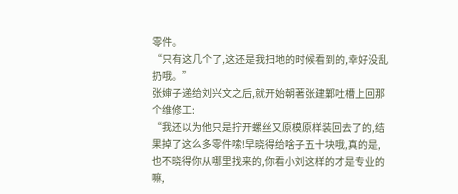零件。
“只有这几个了,这还是我扫地的时候看到的,幸好没乱扔哦。”
张婶子递给刘兴文之后,就开始朝著张建鄴吐槽上回那个维修工:
“我还以为他只是拧开螺丝又原模原样装回去了的,结果掉了这么多零件嗦!早晓得给啥子五十块哦,真的是,也不晓得你从哪里找来的,你看小刘这样的才是专业的嘛,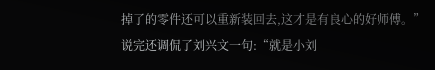掉了的零件还可以重新装回去,这才是有良心的好师傅。”
说完还调侃了刘兴文一句:“就是小刘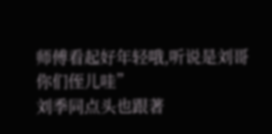师傅看起好年轻哦,听说是刘哥你们侄儿哇”
刘季同点头也跟著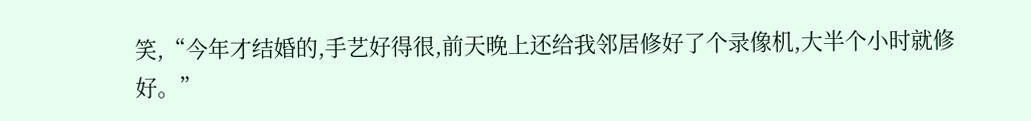笑,“今年才结婚的,手艺好得很,前天晚上还给我邻居修好了个录像机,大半个小时就修好。”